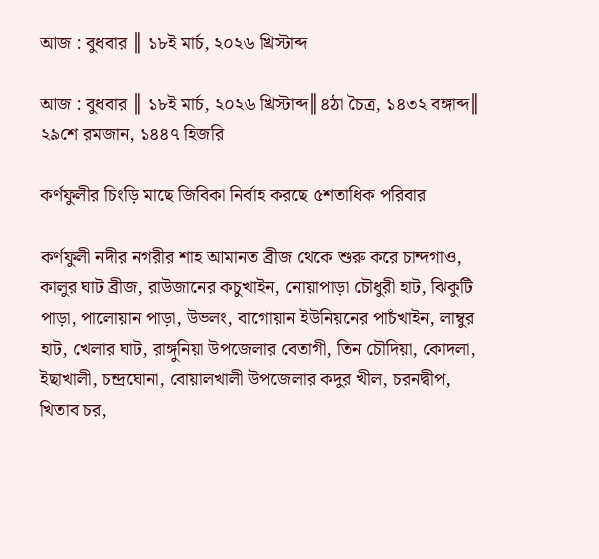আজ : বুধবার ║ ১৮ই মার্চ, ২০২৬ খ্রিস্টাব্দ

আজ : বুধবার ║ ১৮ই মার্চ, ২০২৬ খ্রিস্টাব্দ║৪ঠা চৈত্র, ১৪৩২ বঙ্গাব্দ║ ২৯শে রমজান, ১৪৪৭ হিজরি

কর্ণফুলীর চিংড়ি মাছে জিবিকা নির্বাহ করছে ৫শতাধিক পরিবার

কর্ণফুলী নদীর নগরীর শাহ আমানত ব্রীজ থেকে শুরু করে চান্দগাও, কালুর ঘাট ব্রীজ, রাউজানের কচুখাইন, নোয়াপাড়া চৌধুরী হাট, ঝিকুটি পাড়া, পালোয়ান পাড়া, উভলং, বাগোয়ান ইউনিয়নের পাচঁখাইন, লাম্বুর হাট, খেলার ঘাট, রাঙ্গুনিয়া উপজেলার বেতাগী, তিন চৌদিয়া, কোদলা, ইছাখালী, চন্দ্রঘোনা, বোয়ালখালী উপজেলার কদুর খীল, চরনদ্বীপ, খিতাব চর,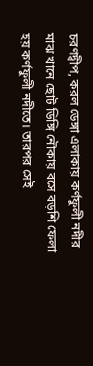চরণদ্বীপ, করল ডেঙ্গা এলাকায় কর্ণফুলী নদীর মাঝ খানে ছোট ডিঙ্গি নৌকায় বসে বড়শি ফেলা হয় কর্ণফুলী নদীতে। তারপর সেই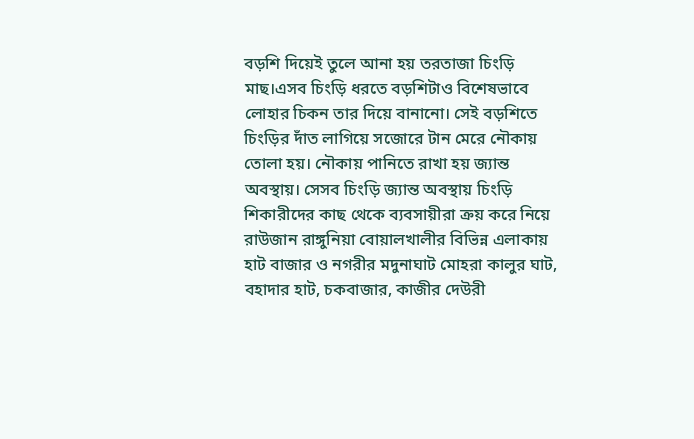বড়শি দিয়েই তুলে আনা হয় তরতাজা চিংড়ি মাছ।এসব চিংড়ি ধরতে বড়শিটাও বিশেষভাবে লোহার চিকন তার দিয়ে বানানো। সেই বড়শিতে চিংড়ির দাঁত লাগিয়ে সজোরে টান মেরে নৌকায় তোলা হয়। নৌকায় পানিতে রাখা হয় জ্যান্ত অবস্থায়। সেসব চিংড়ি জ্যান্ত অবস্থায় চিংড়ি শিকারীদের কাছ থেকে ব্যবসায়ীরা ক্রয় করে নিয়ে রাউজান রাঙ্গুনিয়া বোয়ালখালীর বিভিন্ন এলাকায় হাট বাজার ও নগরীর মদুনাঘাট মোহরা কালুর ঘাট, বহাদার হাট, চকবাজার, কাজীর দেউরী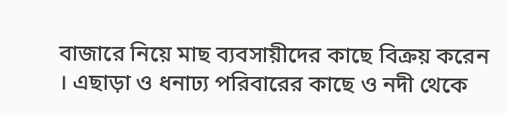বাজারে নিয়ে মাছ ব্যবসায়ীদের কাছে বিক্রয় করেন । এছাড়া ও ধনাঢ্য পরিবারের কাছে ও নদী থেকে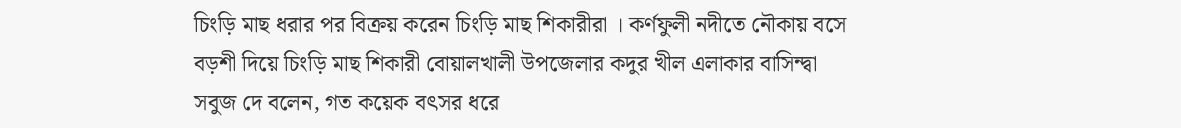চিংড়ি মাছ ধরার পর বিক্রয় করেন চিংড়ি মাছ শিকারীরা । কর্ণফুলী নদীতে নৌকায় বসে বড়শী দিয়ে চিংড়ি মাছ শিকারী বোয়ালখালী উপজেলার কদুর খীল এলাকার বাসিন্দ্বা সবুজ দে বলেন, গত কয়েক বৎসর ধরে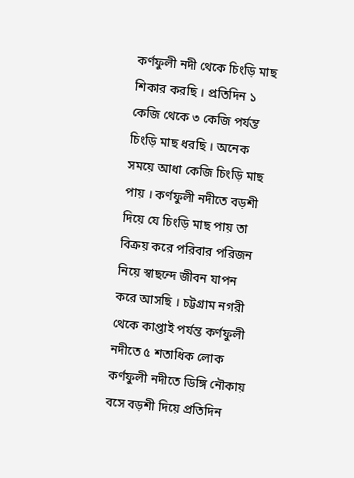কর্ণফুলী নদী থেকে চিংড়ি মাছ শিকার করছি । প্রতিদিন ১ কেজি থেকে ৩ কেজি পর্যন্ত চিংড়ি মাছ ধরছি । অনেক সময়ে আধা কেজি চিংড়ি মাছ পায় । কর্ণফুলী নদীতে বড়শী দিয়ে যে চিংড়ি মাছ পায় তা বিক্রয় করে পরিবার পরিজন নিয়ে স্বাছন্দে জীবন যাপন করে আসছি । চট্টগ্রাম নগরী থেকে কাপ্তাই পর্যন্ত কর্ণফুলী নদীতে ৫ শতাধিক লোক কর্ণফুলী নদীতে ডিঙ্গি নৌকায় বসে বড়শী দিয়ে প্রতিদিন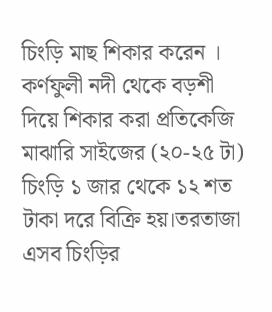চিংড়ি মাছ শিকার করেন । কর্ণফুলী নদী থেকে বড়শী দিয়ে শিকার করা প্রতিকেজি মাঝারি সাইজের (২০-২৫ টা) চিংড়ি ১ জার থেকে ১২ শত টাকা দরে বিক্রি হয়।তরতাজা এসব চিংড়ির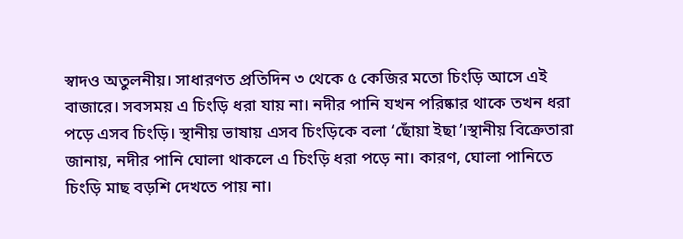স্বাদও অতুলনীয়। সাধারণত প্রতিদিন ৩ থেকে ৫ কেজির মতো চিংড়ি আসে এই বাজারে। সবসময় এ চিংড়ি ধরা যায় না। নদীর পানি যখন পরিষ্কার থাকে তখন ধরা পড়ে এসব চিংড়ি। স্থানীয় ভাষায় এসব চিংড়িকে বলা ‘ছোঁয়া ইছা’।স্থানীয় বিক্রেতারা জানায়, নদীর পানি ঘোলা থাকলে এ চিংড়ি ধরা পড়ে না। কারণ, ঘোলা পানিতে চিংড়ি মাছ বড়শি দেখতে পায় না।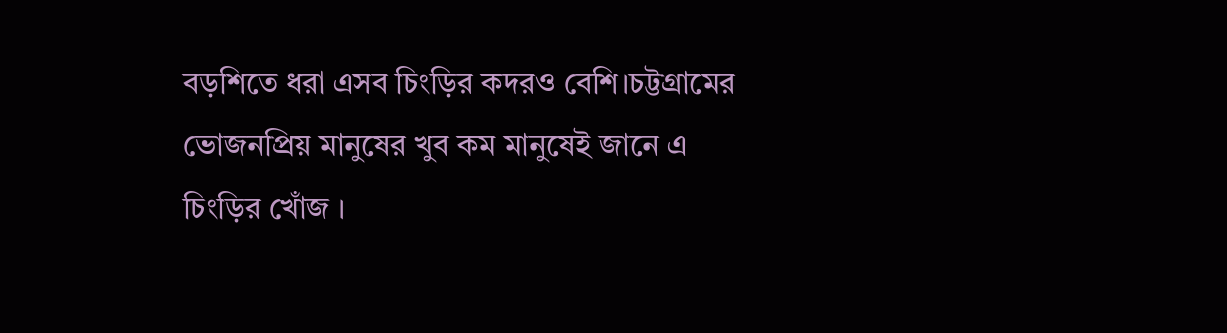বড়শিতে ধরা এসব চিংড়ির কদরও বেশি।চট্টগ্রামের ভোজনপ্রিয় মানুষের খুব কম মানুষেই জানে এ চিংড়ির খোঁজ ।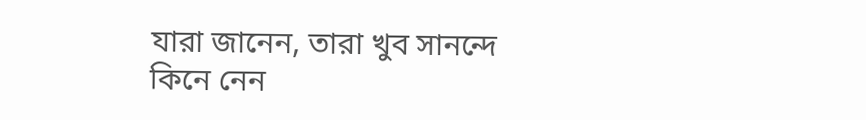যারা জানেন, তারা খুব সানন্দে কিনে নেন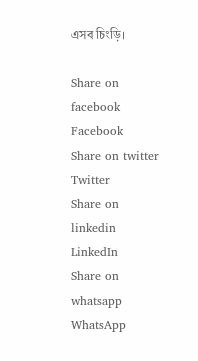এসব চিংড়ি।

Share on facebook
Facebook
Share on twitter
Twitter
Share on linkedin
LinkedIn
Share on whatsapp
WhatsApp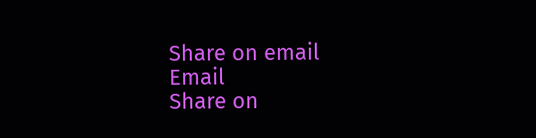Share on email
Email
Share on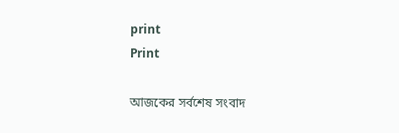print
Print

আজকের সর্বশেষ সংবাদ